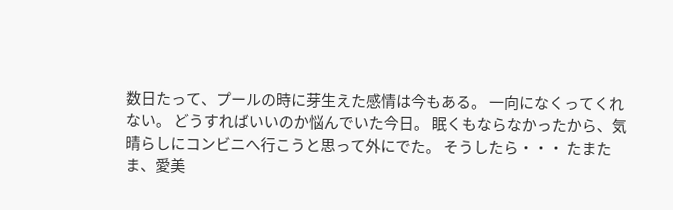数日たって、プールの時に芽生えた感情は今もある。 一向になくってくれない。 どうすればいいのか悩んでいた今日。 眠くもならなかったから、気晴らしにコンビニへ行こうと思って外にでた。 そうしたら・・・ たまたま、愛美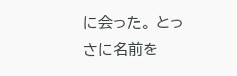に会った。 とっさに名前を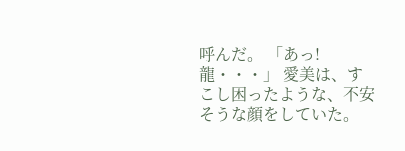呼んだ。 「あっ!龍・・・」 愛美は、すこし困ったような、不安そうな顔をしていた。